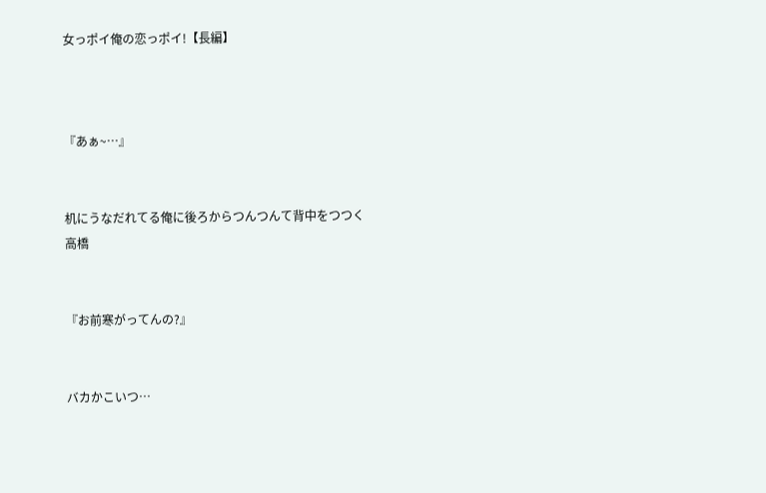女っポイ俺の恋っポイ!【長編】



『あぁ~…』


机にうなだれてる俺に後ろからつんつんて背中をつつく高橋


『お前寒がってんの?』


バカかこいつ…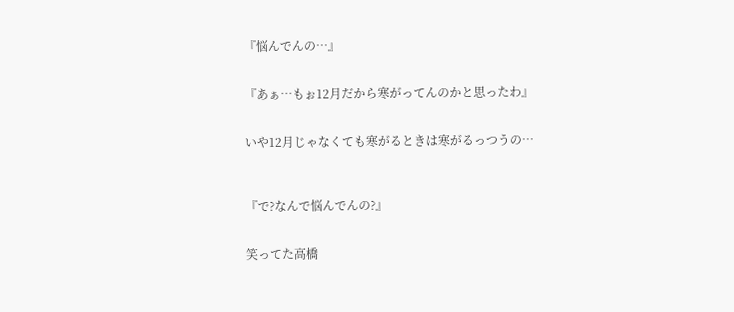『悩んでんの…』


『あぁ…もぉ12月だから寒がってんのかと思ったわ』


いや12月じゃなくても寒がるときは寒がるっつうの…



『で?なんで悩んでんの?』


笑ってた高橋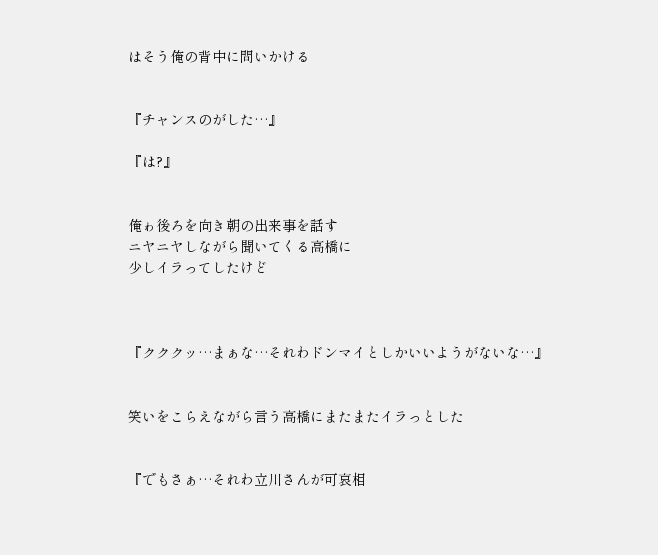はそう俺の背中に問いかける


『チャンスのがした…』

『は?』


俺ゎ後ろを向き朝の出来事を話す
ニヤニヤしながら聞いてくる高橋に
少しイラってしたけど



『クククッ…まぁな…それわドンマイとしかいいようがないな…』


笑いをこらえながら言う高橋にまたまたイラっとした


『でもさぁ…それわ立川さんが可哀相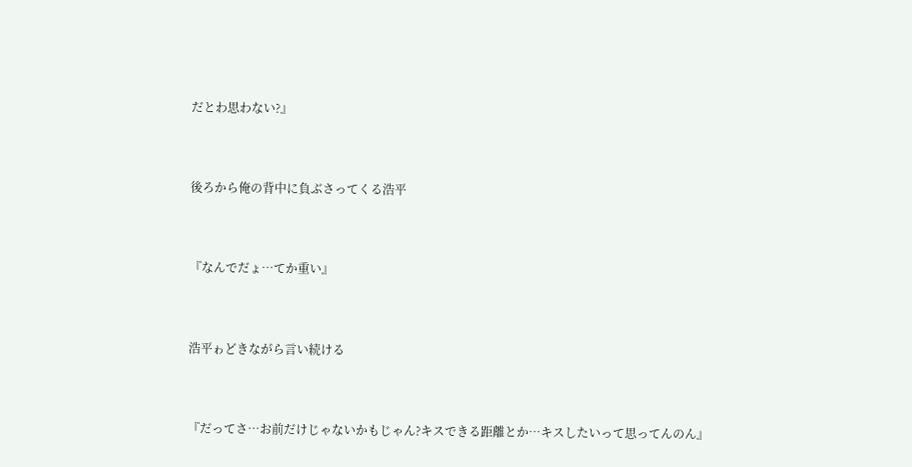だとわ思わない?』


後ろから俺の背中に負ぶさってくる浩平


『なんでだょ…てか重い』


浩平ゎどきながら言い続ける


『だってさ…お前だけじゃないかもじゃん?キスできる距離とか…キスしたいって思ってんのん』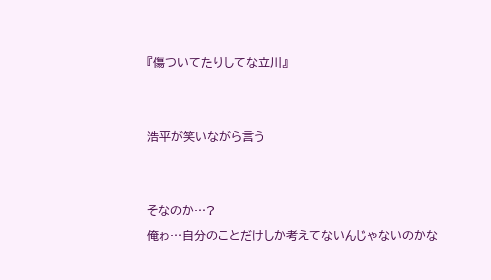『傷ついてたりしてな立川』


浩平が笑いながら言う


そなのか…?
俺ゎ…自分のことだけしか考えてないんじゃないのかな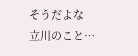そうだよな
立川のこと…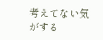考えてない気がする